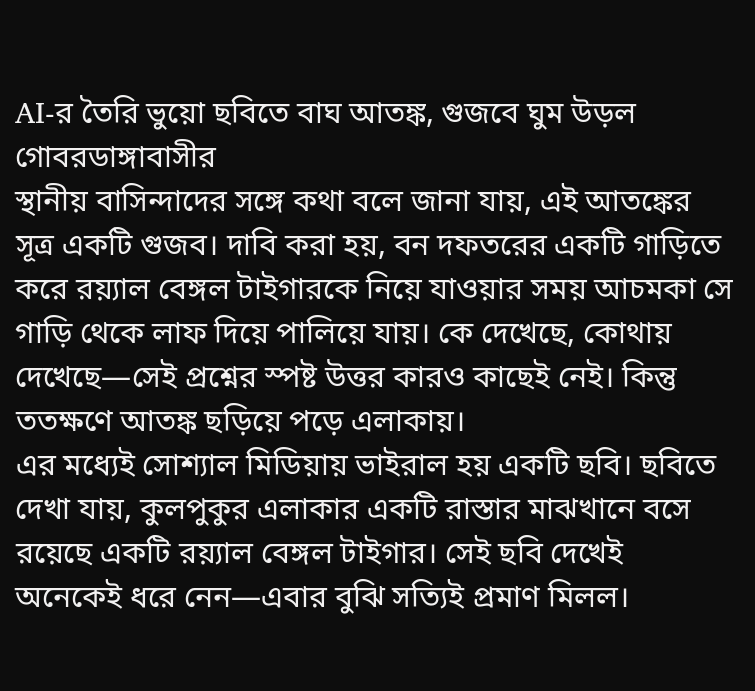AI-র তৈরি ভুয়ো ছবিতে বাঘ আতঙ্ক, গুজবে ঘুম উড়ল গোবরডাঙ্গাবাসীর
স্থানীয় বাসিন্দাদের সঙ্গে কথা বলে জানা যায়, এই আতঙ্কের সূত্র একটি গুজব। দাবি করা হয়, বন দফতরের একটি গাড়িতে করে রয়্যাল বেঙ্গল টাইগারকে নিয়ে যাওয়ার সময় আচমকা সে গাড়ি থেকে লাফ দিয়ে পালিয়ে যায়। কে দেখেছে, কোথায় দেখেছে—সেই প্রশ্নের স্পষ্ট উত্তর কারও কাছেই নেই। কিন্তু ততক্ষণে আতঙ্ক ছড়িয়ে পড়ে এলাকায়।
এর মধ্যেই সোশ্যাল মিডিয়ায় ভাইরাল হয় একটি ছবি। ছবিতে দেখা যায়, কুলপুকুর এলাকার একটি রাস্তার মাঝখানে বসে রয়েছে একটি রয়্যাল বেঙ্গল টাইগার। সেই ছবি দেখেই অনেকেই ধরে নেন—এবার বুঝি সত্যিই প্রমাণ মিলল।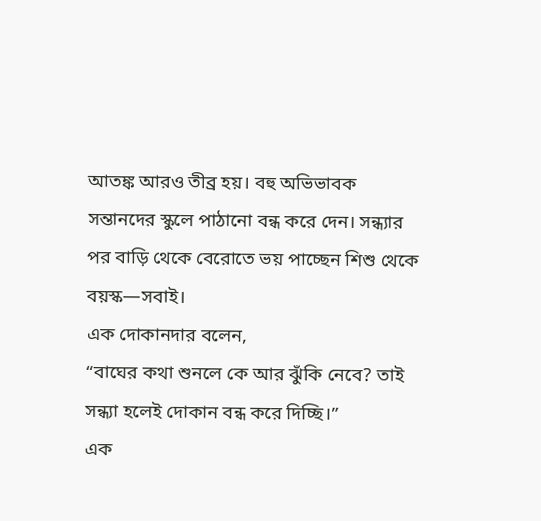আতঙ্ক আরও তীব্র হয়। বহু অভিভাবক সন্তানদের স্কুলে পাঠানো বন্ধ করে দেন। সন্ধ্যার পর বাড়ি থেকে বেরোতে ভয় পাচ্ছেন শিশু থেকে বয়স্ক—সবাই।
এক দোকানদার বলেন,
“বাঘের কথা শুনলে কে আর ঝুঁকি নেবে? তাই সন্ধ্যা হলেই দোকান বন্ধ করে দিচ্ছি।”
এক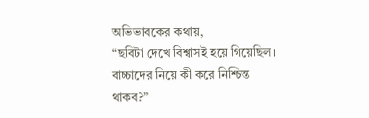অভিভাবকের কথায়,
“ছবিটা দেখে বিশ্বাসই হয়ে গিয়েছিল। বাচ্চাদের নিয়ে কী করে নিশ্চিন্ত থাকব?”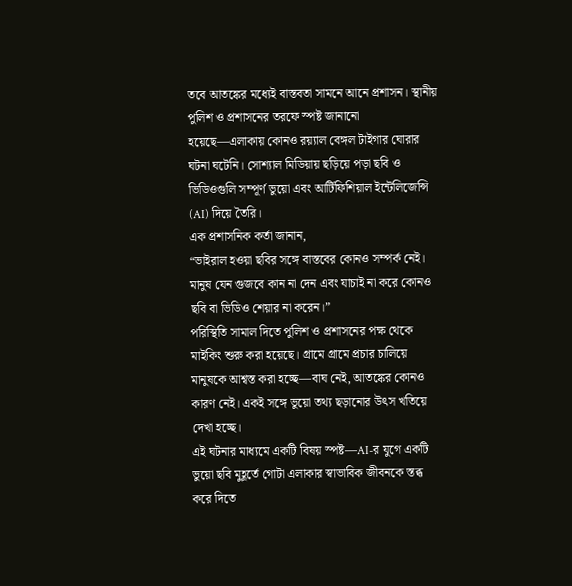তবে আতঙ্কের মধ্যেই বাস্তবতা সামনে আনে প্রশাসন। স্থানীয় পুলিশ ও প্রশাসনের তরফে স্পষ্ট জানানো হয়েছে—এলাকায় কোনও রয়্যাল বেঙ্গল টাইগার ঘোরার ঘটনা ঘটেনি। সোশ্যাল মিডিয়ায় ছড়িয়ে পড়া ছবি ও ভিডিওগুলি সম্পূর্ণ ভুয়ো এবং আর্টিফিশিয়াল ইন্টেলিজেন্সি (AI) দিয়ে তৈরি।
এক প্রশাসনিক কর্তা জানান,
“ভাইরাল হওয়া ছবির সঙ্গে বাস্তবের কোনও সম্পর্ক নেই। মানুষ যেন গুজবে কান না দেন এবং যাচাই না করে কোনও ছবি বা ভিডিও শেয়ার না করেন।”
পরিস্থিতি সামাল দিতে পুলিশ ও প্রশাসনের পক্ষ থেকে মাইকিং শুরু করা হয়েছে। গ্রামে গ্রামে প্রচার চালিয়ে মানুষকে আশ্বস্ত করা হচ্ছে—বাঘ নেই, আতঙ্কের কোনও কারণ নেই। একই সঙ্গে ভুয়ো তথ্য ছড়ানোর উৎস খতিয়ে দেখা হচ্ছে।
এই ঘটনার মাধ্যমে একটি বিষয় স্পষ্ট—AI-র যুগে একটি ভুয়ো ছবি মুহূর্তে গোটা এলাকার স্বাভাবিক জীবনকে স্তব্ধ করে দিতে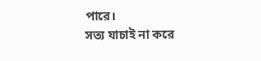পারে।
সত্য যাচাই না করে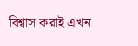বিশ্বাস করাই এখন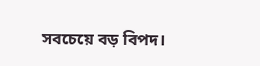সবচেয়ে বড় বিপদ।